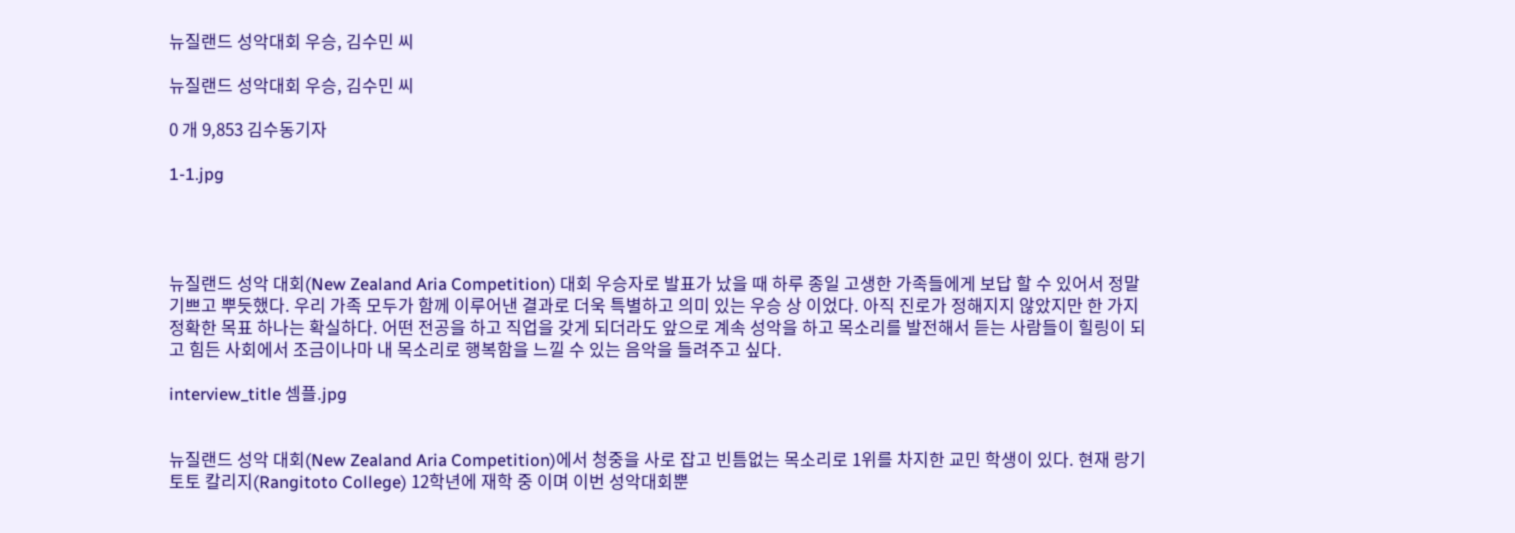뉴질랜드 성악대회 우승, 김수민 씨

뉴질랜드 성악대회 우승, 김수민 씨

0 개 9,853 김수동기자

1-1.jpg




뉴질랜드 성악 대회(New Zealand Aria Competition) 대회 우승자로 발표가 났을 때 하루 종일 고생한 가족들에게 보답 할 수 있어서 정말 기쁘고 뿌듯했다. 우리 가족 모두가 함께 이루어낸 결과로 더욱 특별하고 의미 있는 우승 상 이었다. 아직 진로가 정해지지 않았지만 한 가지 정확한 목표 하나는 확실하다. 어떤 전공을 하고 직업을 갖게 되더라도 앞으로 계속 성악을 하고 목소리를 발전해서 듣는 사람들이 힐링이 되고 힘든 사회에서 조금이나마 내 목소리로 행복함을 느낄 수 있는 음악을 들려주고 싶다.

interview_title 셈플.jpg


뉴질랜드 성악 대회(New Zealand Aria Competition)에서 청중을 사로 잡고 빈틈없는 목소리로 1위를 차지한 교민 학생이 있다. 현재 랑기토토 칼리지(Rangitoto College) 12학년에 재학 중 이며 이번 성악대회뿐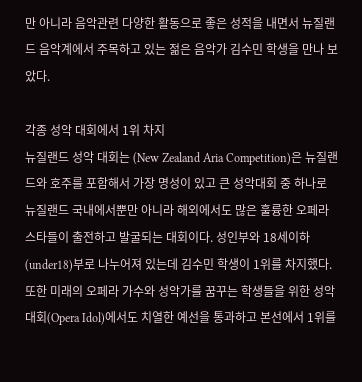만 아니라 음악관련 다양한 활동으로 좋은 성적을 내면서 뉴질랜드 음악계에서 주목하고 있는 젊은 음악가 김수민 학생을 만나 보았다.

각종 성악 대회에서 1위 차지
뉴질랜드 성악 대회는 (New Zealand Aria Competition)은 뉴질랜드와 호주를 포함해서 가장 명성이 있고 큰 성악대회 중 하나로 뉴질랜드 국내에서뿐만 아니라 해외에서도 많은 훌륭한 오페라 스타들이 출전하고 발굴되는 대회이다. 성인부와 18세이하(under18)부로 나누어져 있는데 김수민 학생이 1위를 차지했다. 또한 미래의 오페라 가수와 성악가를 꿈꾸는 학생들을 위한 성악대회(Opera Idol)에서도 치열한 예선을 통과하고 본선에서 1위를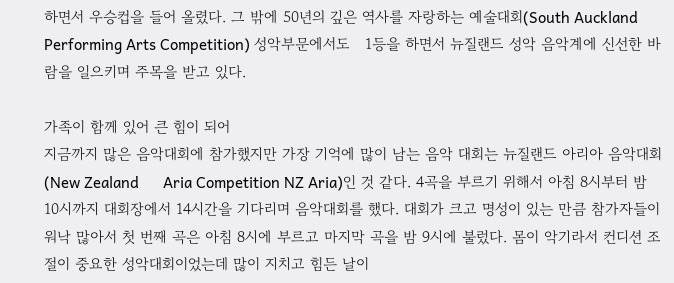하면서 우승컵을 들어 올렸다. 그 밖에 50년의 깊은 역사를 자랑하는 예술대회(South Auckland Performing Arts Competition) 성악부문에서도   1등을 하면서 뉴질랜드 성악 음악계에 신선한 바람을 일으키며 주목을 받고 있다.

가족이 함께 있어 큰 힘이 되어
지금까지 많은 음악대회에 참가했지만 가장 기억에 많이 남는 음악 대회는 뉴질랜드 아리아 음악대회(New Zealand      Aria Competition NZ Aria)인 것 같다. 4곡을 부르기 위해서 아침 8시부터 밤10시까지 대회장에서 14시간을 기다리며 음악대회를 했다. 대회가 크고 명성이 있는 만큼 참가자들이 워낙 많아서 첫 번째 곡은 아침 8시에 부르고 마지막 곡을 밤 9시에 불렀다. 몸이 악기라서 컨디션 조절이 중요한 성악대회이었는데 많이 지치고 힘든 날이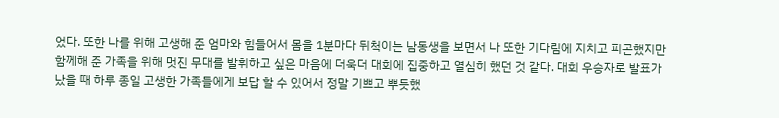었다. 또한 나를 위해 고생해 준 엄마와 힘들어서 몸을 1분마다 뒤척이는 남동생을 보면서 나 또한 기다림에 지치고 피곤했지만 함께해 준 가족을 위해 멋진 무대를 발휘하고 싶은 마음에 더욱더 대회에 집중하고 열심히 했던 것 같다. 대회 우승자로 발표가 났을 때 하루 종일 고생한 가족들에게 보답 할 수 있어서 정말 기쁘고 뿌듯했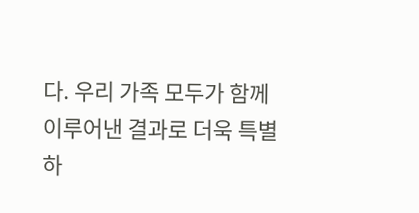다. 우리 가족 모두가 함께 이루어낸 결과로 더욱 특별하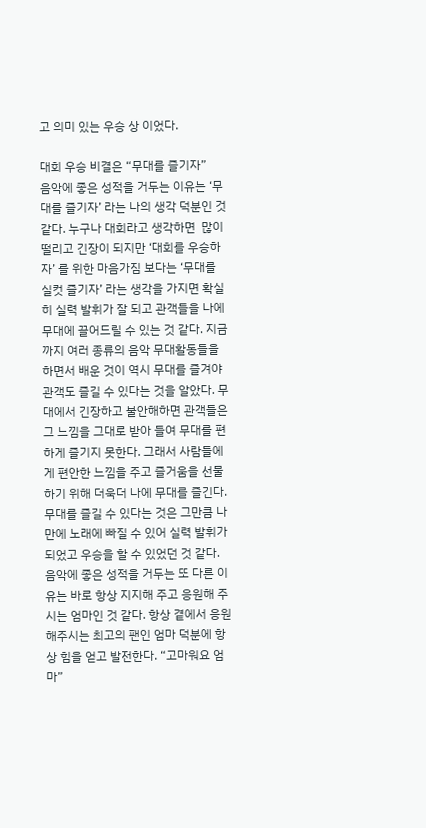고 의미 있는 우승 상 이었다.

대회 우승 비결은 “무대를 즐기자”
음악에 좋은 성적을 거두는 이유는 ‘무대를 즐기자’ 라는 나의 생각 덕분인 것 같다. 누구나 대회라고 생각하면  많이 떨리고 긴장이 되지만 ‘대회를 우승하자’ 를 위한 마음가짐 보다는 ‘무대를 실컷 즐기자’ 라는 생각을 가지면 확실히 실력 발휘가 잘 되고 관객들을 나에 무대에 끌어드릴 수 있는 것 같다. 지금까지 여러 종류의 음악 무대활동들을 하면서 배운 것이 역시 무대를 즐겨야 관객도 즐길 수 있다는 것을 알았다. 무대에서 긴장하고 불안해하면 관객들은 그 느낌을 그대로 받아 들여 무대를 편하게 즐기지 못한다. 그래서 사람들에게 편안한 느낌을 주고 즐거움을 선물하기 위해 더욱더 나에 무대를 즐긴다. 무대를 즐길 수 있다는 것은 그만큼 나 만에 노래에 빠질 수 있어 실력 발휘가 되었고 우승을 할 수 있었던 것 같다. 음악에 좋은 성적을 거두는 또 다른 이유는 바로 항상 지지해 주고 응원해 주시는 엄마인 것 같다. 항상 곁에서 응원해주시는 최고의 팬인 엄마 덕분에 항상 힘을 얻고 발전한다. “고마워요 엄마”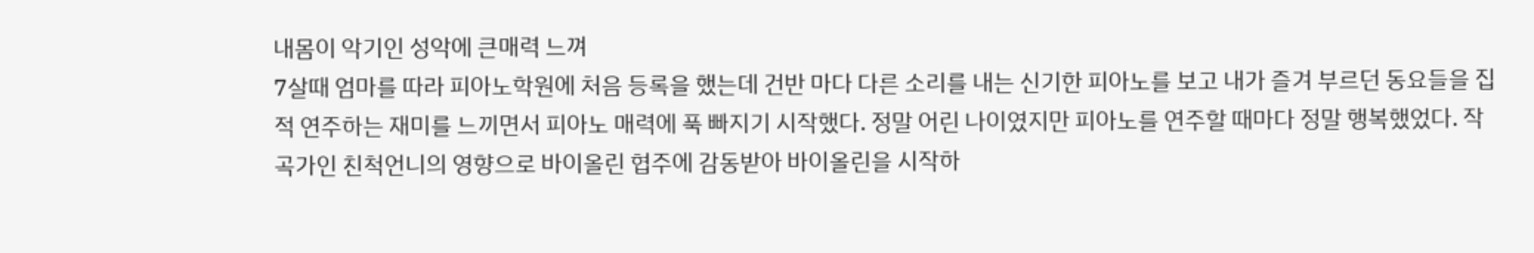내몸이 악기인 성악에 큰매력 느껴
7살때 엄마를 따라 피아노학원에 처음 등록을 했는데 건반 마다 다른 소리를 내는 신기한 피아노를 보고 내가 즐겨 부르던 동요들을 집적 연주하는 재미를 느끼면서 피아노 매력에 푹 빠지기 시작했다. 정말 어린 나이였지만 피아노를 연주할 때마다 정말 행복했었다. 작곡가인 친척언니의 영향으로 바이올린 협주에 감동받아 바이올린을 시작하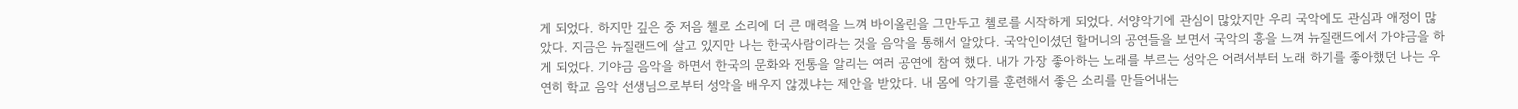게 되었다. 하지만 깊은 중 저음 첼로 소리에 더 큰 매력을 느껴 바이올린을 그만두고 첼로를 시작하게 되었다. 서양악기에 관심이 많았지만 우리 국악에도 관심과 애정이 많았다. 지금은 뉴질랜드에 살고 있지만 나는 한국사람이라는 것을 음악을 통해서 알았다. 국악인이셨던 할머니의 공연들을 보면서 국악의 흥을 느껴 뉴질랜드에서 가야금을 하게 되었다. 기야금 음악을 하면서 한국의 문화와 전통을 알리는 여러 공연에 참여 했다. 내가 가장 좋아하는 노래를 부르는 성악은 어려서부터 노래 하기를 좋아했던 나는 우연히 학교 음악 선생님으로부터 성악을 배우지 않겠냐는 제안을 받았다. 내 몸에 악기를 훈련해서 좋은 소리를 만들어내는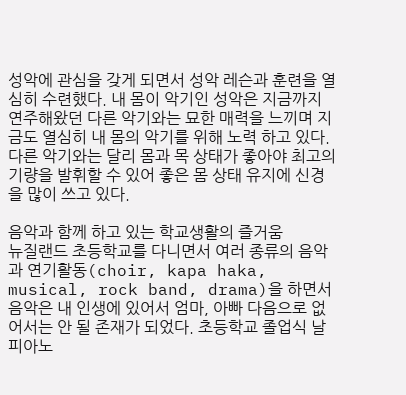성악에 관심을 갖게 되면서 성악 레슨과 훈련을 열심히 수련했다. 내 몸이 악기인 성악은 지금까지 연주해왔던 다른 악기와는 묘한 매력을 느끼며 지금도 열심히 내 몸의 악기를 위해 노력 하고 있다. 다른 악기와는 달리 몸과 목 상태가 좋아야 최고의 기량을 발휘할 수 있어 좋은 몸 상태 유지에 신경을 많이 쓰고 있다.

음악과 함께 하고 있는 학교생활의 즐거움
뉴질랜드 초등학교를 다니면서 여러 종류의 음악과 연기활동(choir, kapa haka, musical, rock band, drama)을 하면서 음악은 내 인생에 있어서 엄마, 아빠 다음으로 없어서는 안 될 존재가 되었다. 초등학교 졸업식 날 피아노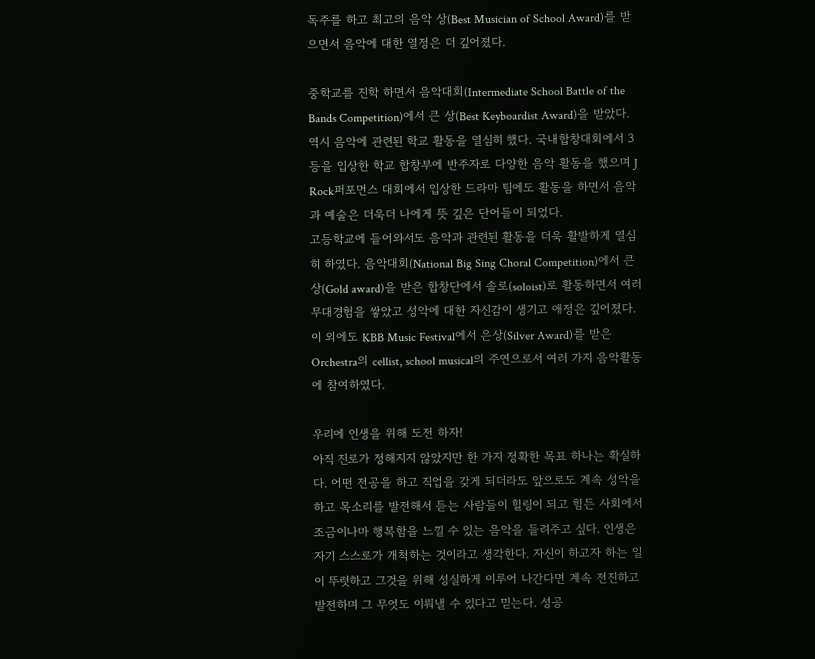독주를 하고 최고의 음악 상(Best Musician of School Award)를 받으면서 음악에 대한 열정은 더 깊어졌다.

중학교를 진학 하면서 음악대회(Intermediate School Battle of the Bands Competition)에서 큰 상(Best Keyboardist Award)을 받았다. 역시 음악에 관련된 학교 활동을 열심히 했다. 국내합창대회에서 3등을 입상한 학교 합창부에 반주자로 다양한 음악 활동을 했으며 J Rock퍼포먼스 대회에서 입상한 드라마 팀에도 활동을 하면서 음악과 예술은 더욱더 나에게 뜻 깊은 단어들이 되었다.
고등학교에 들어와서도 음악과 관련된 활동을 더욱 활발하게 열심히 하였다. 음악대회(National Big Sing Choral Competition)에서 큰상(Gold award)을 받은 합창단에서 솔로(soloist)로 활동하면서 여러 무대경험을 쌓았고 성악에 대한 자신감이 생기고 애정은 깊어졌다. 이 외에도 KBB Music Festival에서 은상(Silver Award)를 받은 Orchestra의 cellist, school musical의 주연으로서 여러 가지 음악활동에 참여하였다.

우리에 인생을 위해 도전 하자!
아직 진로가 정해지지 않았지만 한 가지 정확한 목표 하나는 확실하다. 어떤 전공을 하고 직업을 갖게 되더라도 앞으로도 계속 성악을 하고 목소리를 발전해서 듣는 사람들이 힐링이 되고 힘든 사회에서 조금이나마 행복함을 느낄 수 있는 음악을 들려주고 싶다. 인생은 자기 스스로가 개척하는 것이라고 생각한다. 자신이 하고자 하는 일이 뚜렷하고 그것을 위해 성실하게 이루어 나간다면 계속 전진하고 발전하며 그 무엇도 이뤄낼 수 있다고 믿는다. 성공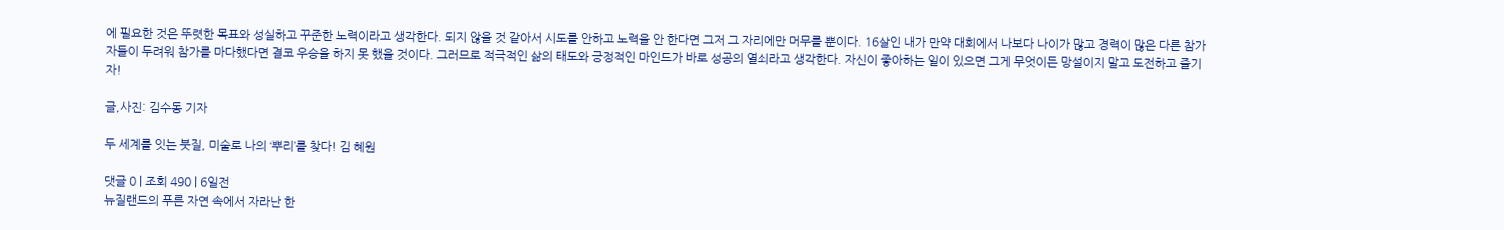에 필요한 것은 뚜렷한 목표와 성실하고 꾸준한 노력이라고 생각한다. 되지 않을 것 같아서 시도를 안하고 노력을 안 한다면 그저 그 자리에만 머무를 뿐이다. 16살인 내가 만약 대회에서 나보다 나이가 많고 경력이 많은 다른 참가자들이 두려워 참가를 마다했다면 결코 우승을 하지 못 했을 것이다. 그러므로 적극적인 삶의 태도와 긍정적인 마인드가 바로 성공의 열쇠라고 생각한다. 자신이 좋아하는 일이 있으면 그게 무엇이든 망설이지 말고 도전하고 즐기자!

글,사진: 김수동 기자

두 세계를 잇는 붓질, 미술로 나의 ‘뿌리’를 찾다! 김 혜원

댓글 0 | 조회 490 | 6일전
뉴질랜드의 푸른 자연 속에서 자라난 한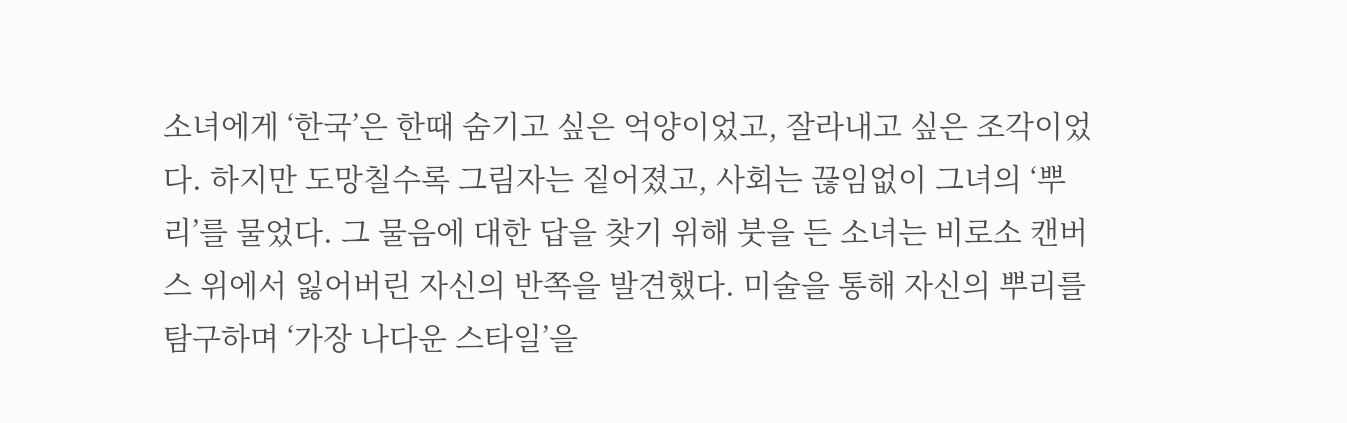소녀에게 ‘한국’은 한때 숨기고 싶은 억양이었고, 잘라내고 싶은 조각이었다. 하지만 도망칠수록 그림자는 짙어졌고, 사회는 끊임없이 그녀의 ‘뿌리’를 물었다. 그 물음에 대한 답을 찾기 위해 붓을 든 소녀는 비로소 캔버스 위에서 잃어버린 자신의 반쪽을 발견했다. 미술을 통해 자신의 뿌리를 탐구하며 ‘가장 나다운 스타일’을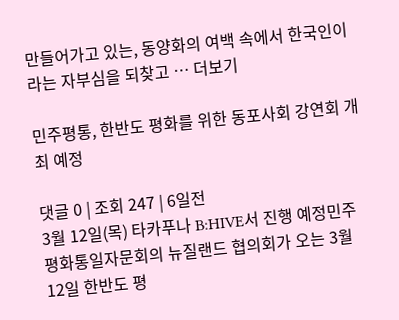만들어가고 있는, 동양화의 여백 속에서 한국인이라는 자부심을 되찾고 … 더보기

민주평통, 한반도 평화를 위한 동포사회 강연회 개최 예정

댓글 0 | 조회 247 | 6일전
3월 12일(목) 타카푸나 B:HIVE서 진행 예정민주평화통일자문회의 뉴질랜드 협의회가 오는 3월 12일 한반도 평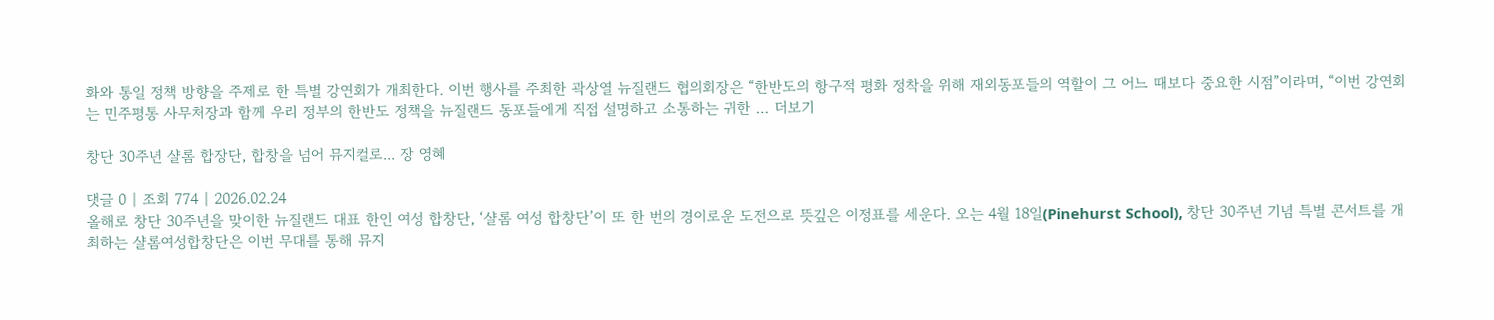화와 통일 정책 방향을 주제로 한 특별 강연회가 개최한다. 이번 행사를 주최한 곽상열 뉴질랜드 협의회장은 “한반도의 항구적 평화 정착을 위해 재외동포들의 역할이 그 어느 때보다 중요한 시점”이라며, “이번 강연회는 민주평통 사무처장과 함께 우리 정부의 한반도 정책을 뉴질랜드 동포들에게 직접 설명하고 소통하는 귀한 … 더보기

창단 30주년 샬롬 합장단, 합창을 넘어 뮤지컬로... 장 영혜

댓글 0 | 조회 774 | 2026.02.24
올해로 창단 30주년을 맞이한 뉴질랜드 대표 한인 여성 합창단, ‘샬롬 여성 합창단’이 또 한 번의 경이로운 도전으로 뜻깊은 이정표를 세운다. 오는 4월 18일(Pinehurst School), 창단 30주년 기념 특별 콘서트를 개최하는 샬롬여성합창단은 이번 무대를 통해 뮤지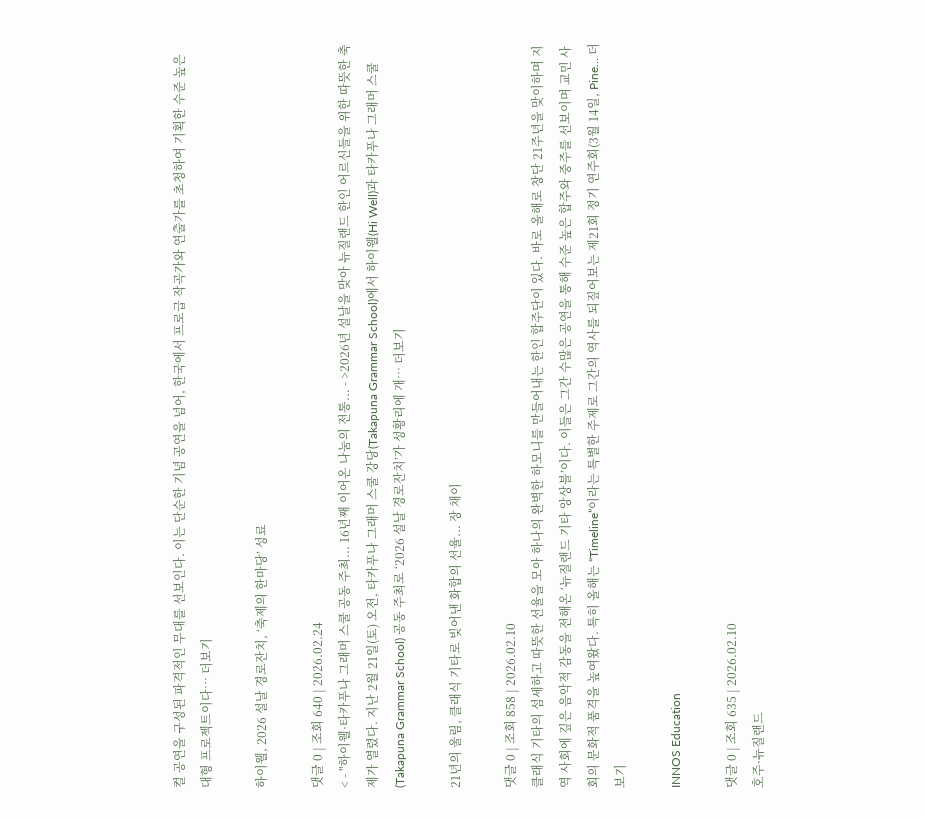컬 공연을 구성된 파격적인 무대를 선보인다. 이는 단순한 기념 공연을 넘어, 한국에서 프로급 작곡가와 연출가를 초청하여 기획한 수준 높은 대형 프로젝트이다… 더보기

하이웰, 2026 설날 경로잔치, ‘축제의 한마당’ 성료

댓글 0 | 조회 640 | 2026.02.24
< - "하이웰·타카푸나 그래머 스쿨 공동 주최... 16년째 이어온 나눔의 전통... - >2026년 설날을 맞아 뉴질랜드 한인 어르신들을 위한 따뜻한 축제가 열렸다. 지난 2월 21일(토) 오전, 타카푸나 그래머 스쿨 강당(Takapuna Grammar School)에서 하이웰(Hi Well)과 타카푸나 그래머 스쿨(Takapuna Grammar School) 공동 주최로 ‘2026 설날 경로잔치’가 성황리에 개… 더보기

21년의 울림, 클래식 기타로 빚어낸 화합의 선율... 장 채이

댓글 0 | 조회 858 | 2026.02.10
클래식 기타의 섬세하고 따뜻한 선율을 모아 하나의 완벽한 하모니를 만들어내는 한인 합주단이 있다. 바로 올해로 창단 21주년을 맞이하며 지역 사회에 깊은 음악적 감동을 전해온 ‘뉴질랜드 기타 앙상블’이다. 이들은 그간 수많은 공연을 통해 수준 높은 합주와 중주를 선보이며 교민 사회의 문화적 품격을 높여왔다. 특히 올해는 “Timeline”이라는 특별한 주제로 그간의 역사를 되짚어보는 제21회 정기 연주회(3월 14일, Pine… 더보기

INNOS Education

댓글 0 | 조회 635 | 2026.02.10
호주·뉴질랜드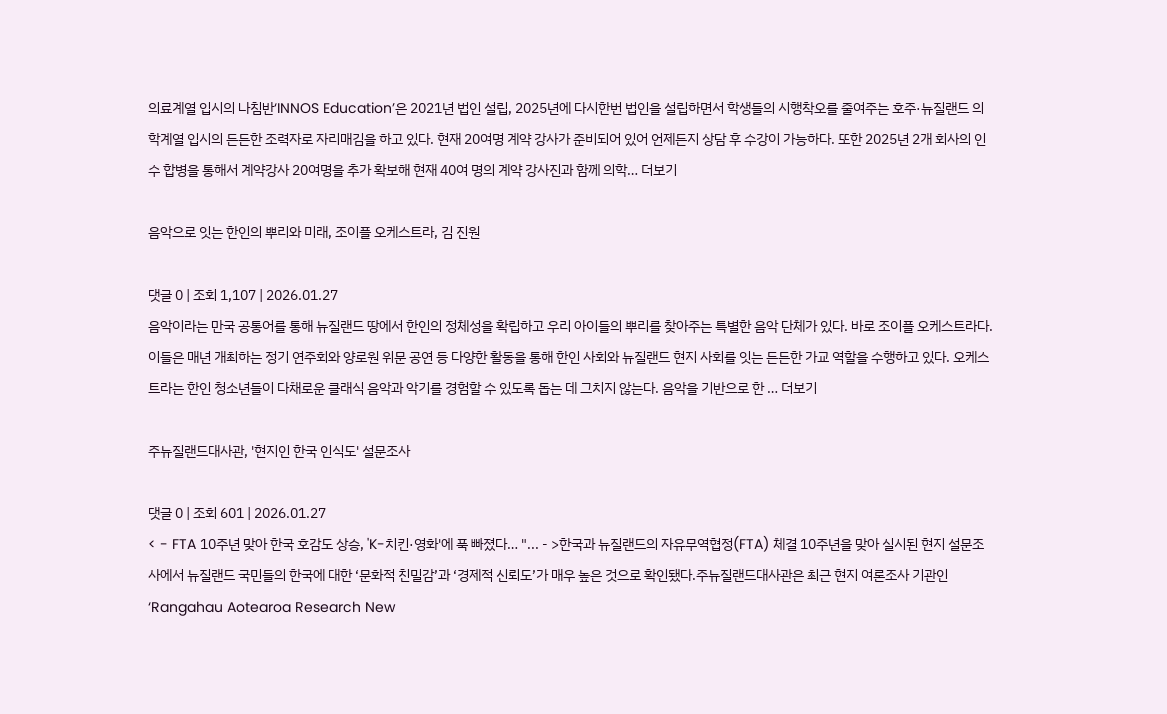의료계열 입시의 나침반‘INNOS Education’은 2021년 법인 설립, 2025년에 다시한번 법인을 설립하면서 학생들의 시행착오를 줄여주는 호주·뉴질랜드 의학계열 입시의 든든한 조력자로 자리매김을 하고 있다. 현재 20여명 계약 강사가 준비되어 있어 언제든지 상담 후 수강이 가능하다. 또한 2025년 2개 회사의 인수 합병을 통해서 계약강사 20여명을 추가 확보해 현재 40여 명의 계약 강사진과 함께 의학… 더보기

음악으로 잇는 한인의 뿌리와 미래, 조이플 오케스트라, 김 진원

댓글 0 | 조회 1,107 | 2026.01.27
음악이라는 만국 공통어를 통해 뉴질랜드 땅에서 한인의 정체성을 확립하고 우리 아이들의 뿌리를 찾아주는 특별한 음악 단체가 있다. 바로 조이플 오케스트라다. 이들은 매년 개최하는 정기 연주회와 양로원 위문 공연 등 다양한 활동을 통해 한인 사회와 뉴질랜드 현지 사회를 잇는 든든한 가교 역할을 수행하고 있다. 오케스트라는 한인 청소년들이 다채로운 클래식 음악과 악기를 경험할 수 있도록 돕는 데 그치지 않는다. 음악을 기반으로 한 … 더보기

주뉴질랜드대사관, '현지인 한국 인식도' 설문조사

댓글 0 | 조회 601 | 2026.01.27
< - FTA 10주년 맞아 한국 호감도 상승, 'K-치킨·영화'에 푹 빠졌다… "... - >한국과 뉴질랜드의 자유무역협정(FTA) 체결 10주년을 맞아 실시된 현지 설문조사에서 뉴질랜드 국민들의 한국에 대한 ‘문화적 친밀감’과 ‘경제적 신뢰도’가 매우 높은 것으로 확인됐다.주뉴질랜드대사관은 최근 현지 여론조사 기관인 ‘Rangahau Aotearoa Research New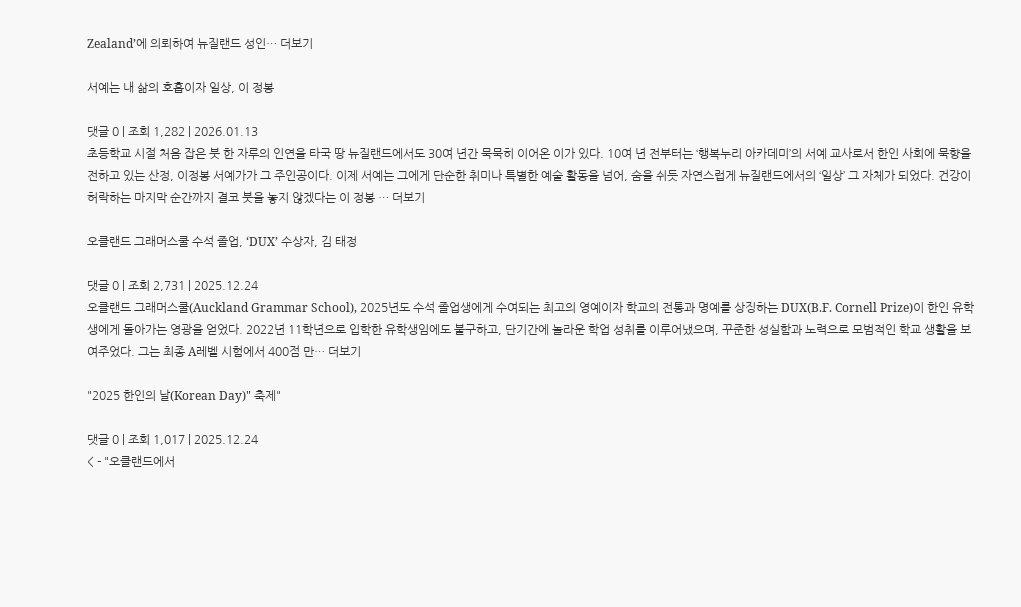Zealand’에 의뢰하여 뉴질랜드 성인… 더보기

서예는 내 삶의 호흡이자 일상, 이 정봉

댓글 0 | 조회 1,282 | 2026.01.13
초등학교 시절 처음 잡은 붓 한 자루의 인연을 타국 땅 뉴질랜드에서도 30여 년간 묵묵히 이어온 이가 있다. 10여 년 전부터는 ‘행복누리 아카데미’의 서예 교사로서 한인 사회에 묵향을 전하고 있는 산정, 이정봉 서예가가 그 주인공이다. 이제 서예는 그에게 단순한 취미나 특별한 예술 활동을 넘어, 숨을 쉬듯 자연스럽게 뉴질랜드에서의 ‘일상’ 그 자체가 되었다. 건강이 허락하는 마지막 순간까지 결코 붓을 놓지 않겠다는 이 정봉 … 더보기

오클랜드 그래머스쿨 수석 졸업, ‘DUX’ 수상자, 김 태정

댓글 0 | 조회 2,731 | 2025.12.24
오클랜드 그래머스쿨(Auckland Grammar School), 2025년도 수석 졸업생에게 수여되는 최고의 영예이자 학교의 전통과 명예를 상징하는 DUX(B.F. Cornell Prize)이 한인 유학생에게 돌아가는 영광을 얻었다. 2022년 11학년으로 입학한 유학생임에도 불구하고, 단기간에 놀라운 학업 성취를 이루어냈으며, 꾸준한 성실함과 노력으로 모범적인 학교 생활을 보여주었다. 그는 최종 A레벨 시험에서 400점 만… 더보기

"2025 한인의 날(Korean Day)" 축제"

댓글 0 | 조회 1,017 | 2025.12.24
< - "오클랜드에서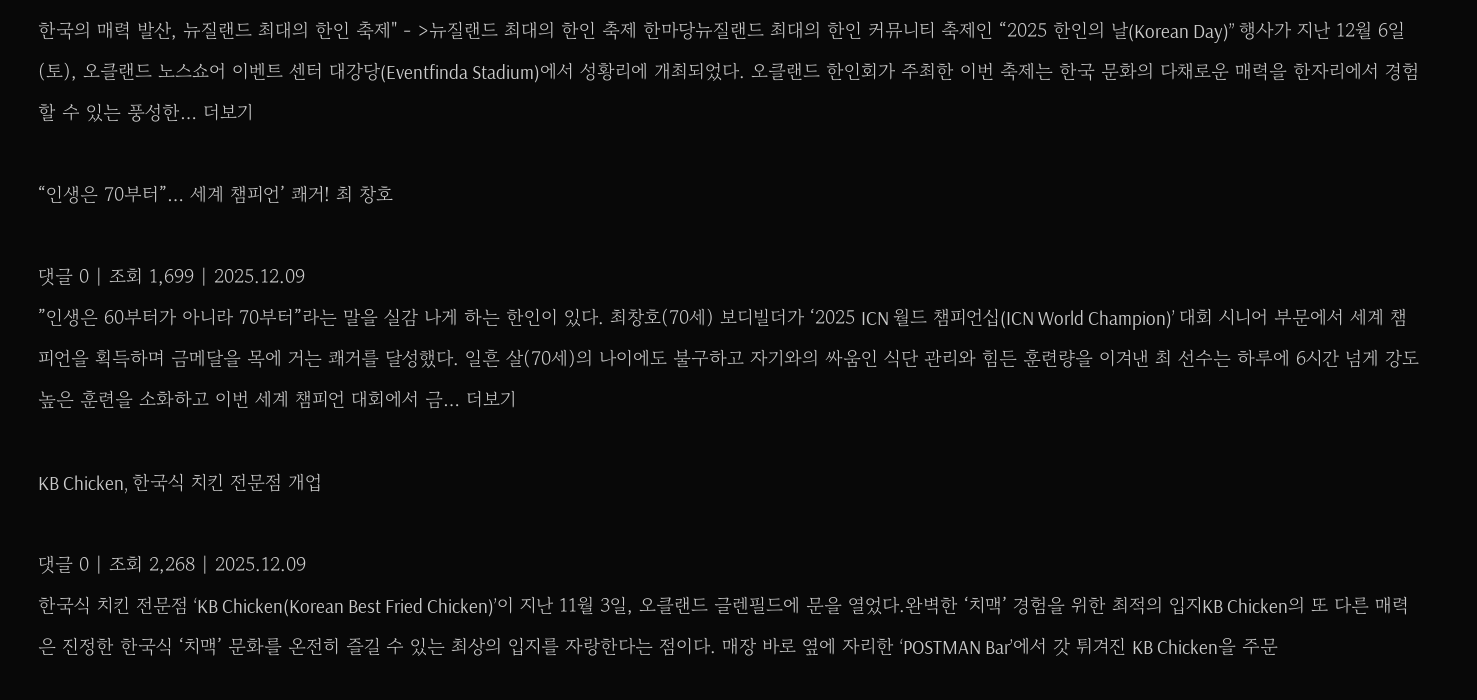한국의 매력 발산, 뉴질랜드 최대의 한인 축제" - >뉴질랜드 최대의 한인 축제 한마당뉴질랜드 최대의 한인 커뮤니티 축제인 “2025 한인의 날(Korean Day)” 행사가 지난 12월 6일(토), 오클랜드 노스쇼어 이벤트 센터 대강당(Eventfinda Stadium)에서 성황리에 개최되었다. 오클랜드 한인회가 주최한 이번 축제는 한국 문화의 다채로운 매력을 한자리에서 경험할 수 있는 풍성한… 더보기

“인생은 70부터”… 세계 챔피언’ 쾌거! 최 창호

댓글 0 | 조회 1,699 | 2025.12.09
”인생은 60부터가 아니라 70부터”라는 말을 실감 나게 하는 한인이 있다. 최창호(70세) 보디빌더가 ‘2025 ICN 월드 챔피언십(ICN World Champion)’ 대회 시니어 부문에서 세계 챔피언을 획득하며 금메달을 목에 거는 쾌거를 달성했다. 일흔 살(70세)의 나이에도 불구하고 자기와의 싸움인 식단 관리와 힘든 훈련량을 이겨낸 최 선수는 하루에 6시간 넘게 강도 높은 훈련을 소화하고 이번 세계 챔피언 대회에서 금… 더보기

KB Chicken, 한국식 치킨 전문점 개업

댓글 0 | 조회 2,268 | 2025.12.09
한국식 치킨 전문점 ‘KB Chicken(Korean Best Fried Chicken)’이 지난 11월 3일, 오클랜드 글렌필드에 문을 열었다.완벽한 ‘치맥’ 경험을 위한 최적의 입지KB Chicken의 또 다른 매력은 진정한 한국식 ‘치맥’ 문화를 온전히 즐길 수 있는 최상의 입지를 자랑한다는 점이다. 매장 바로 옆에 자리한 ‘POSTMAN Bar’에서 갓 튀겨진 KB Chicken을 주문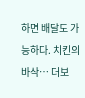하면 배달도 가능하다. 치킨의 바삭… 더보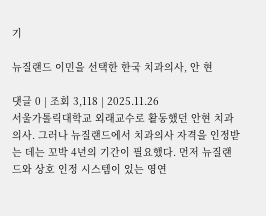기

뉴질랜드 이민을 선택한 한국 치과의사, 안 현

댓글 0 | 조회 3,118 | 2025.11.26
서울가톨릭대학교 외래교수로 활동했던 안현 치과의사. 그러나 뉴질랜드에서 치과의사 자격을 인정받는 데는 꼬박 4년의 기간이 필요했다. 먼저 뉴질랜드와 상호 인정 시스템이 있는 영연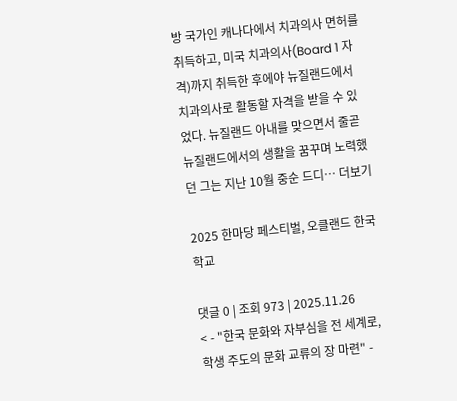방 국가인 캐나다에서 치과의사 면허를 취득하고, 미국 치과의사(Board 1 자격)까지 취득한 후에야 뉴질랜드에서 치과의사로 활동할 자격을 받을 수 있었다. 뉴질랜드 아내를 맞으면서 줄곧 뉴질랜드에서의 생활을 꿈꾸며 노력했던 그는 지난 10월 중순 드디… 더보기

2025 한마당 페스티벌, 오클랜드 한국학교

댓글 0 | 조회 973 | 2025.11.26
< - "한국 문화와 자부심을 전 세계로, 학생 주도의 문화 교류의 장 마련" -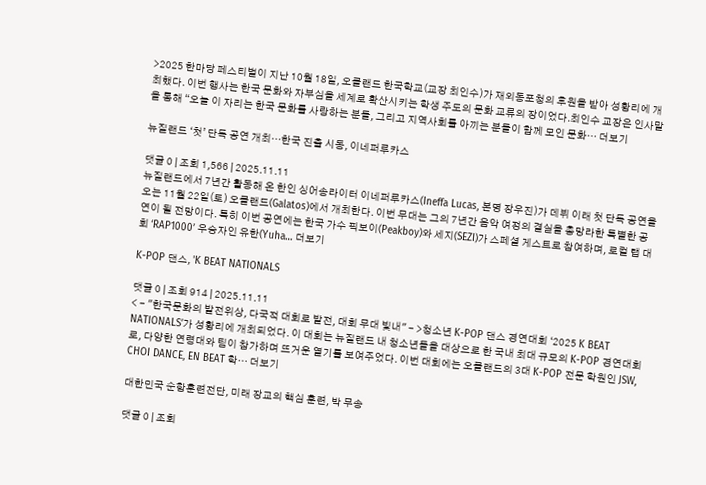>2025 한마당 페스티벌이 지난 10월 18일, 오클랜드 한국학교(교장 최인수)가 재외동포청의 후원을 받아 성황리에 개최했다. 이번 행사는 한국 문화와 자부심을 세계로 확산시키는 학생 주도의 문화 교류의 장이었다.최인수 교장은 인사말을 통해 “오늘 이 자리는 한국 문화를 사랑하는 분들, 그리고 지역사회를 아끼는 분들이 함께 모인 문화… 더보기

뉴질랜드 ‘첫’ 단독 공연 개최…한국 진출 시동, 이네퍼루카스

댓글 0 | 조회 1,566 | 2025.11.11
뉴질랜드에서 7년간 활동해 온 한인 싱어송라이터 이네퍼루카스(Ineffa Lucas, 본명 장우진)가 데뷔 이래 첫 단독 공연을 오는 11월 22일(토) 오클랜드(Galatos)에서 개최한다. 이번 무대는 그의 7년간 음악 여정의 결실을 총망라한 특별한 공연이 될 전망이다. 특히 이번 공연에는 한국 가수 픽보이(Peakboy)와 세지(SEZI)가 스페셜 게스트로 참여하며, 로컬 랩 대회 ‘RAP1000’ 우승자인 유한(Yuha… 더보기

K-POP 댄스, 'K BEAT NATIONALS

댓글 0 | 조회 914 | 2025.11.11
< - "한국문화의 발전위상, 다국적 대회로 발전, 대회 무대 빛내" - >청소년 K-POP 댄스 경연대회 ‘2025 K BEAT NATIONALS’가 성황리에 개최되었다. 이 대회는 뉴질랜드 내 청소년들을 대상으로 한 국내 최대 규모의 K-POP 경연대회로, 다양한 연령대와 팀이 참가하며 뜨거운 열기를 보여주었다. 이번 대회에는 오클랜드의 3대 K-POP 전문 학원인 JSW, CHOI DANCE, EN BEAT 학… 더보기

대한민국 순항훈련전단, 미래 장교의 핵심 훈련, 박 무송

댓글 0 | 조회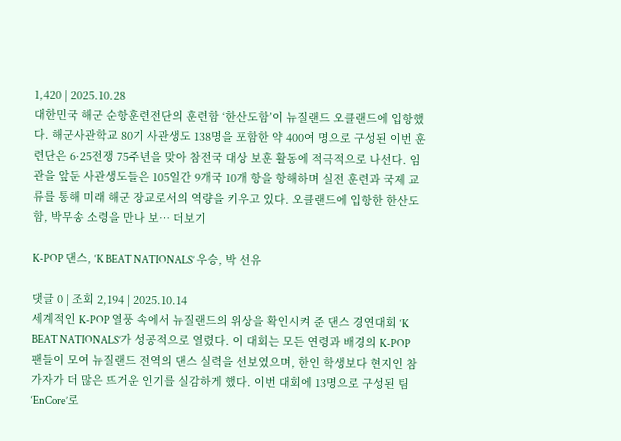1,420 | 2025.10.28
대한민국 해군 순항훈련전단의 훈련함 ‘한산도함’이 뉴질랜드 오클랜드에 입항했다. 해군사관학교 80기 사관생도 138명을 포함한 약 400여 명으로 구성된 이번 훈련단은 6·25전쟁 75주년을 맞아 참전국 대상 보훈 활동에 적극적으로 나선다. 임관을 앞둔 사관생도들은 105일간 9개국 10개 항을 항해하며 실전 훈련과 국제 교류를 통해 미래 해군 장교로서의 역량을 키우고 있다. 오클랜드에 입항한 한산도함, 박무송 소령을 만나 보… 더보기

K-POP 댄스, ‘K BEAT NATIONALS’ 우승, 박 선유

댓글 0 | 조회 2,194 | 2025.10.14
세계적인 K-POP 열풍 속에서 뉴질랜드의 위상을 확인시켜 준 댄스 경연대회 ‘K BEAT NATIONALS’가 성공적으로 열렸다. 이 대회는 모든 연령과 배경의 K-POP 팬들이 모여 뉴질랜드 전역의 댄스 실력을 선보였으며, 한인 학생보다 현지인 참가자가 더 많은 뜨거운 인기를 실감하게 했다. 이번 대회에 13명으로 구성된 팀 ‘EnCore’로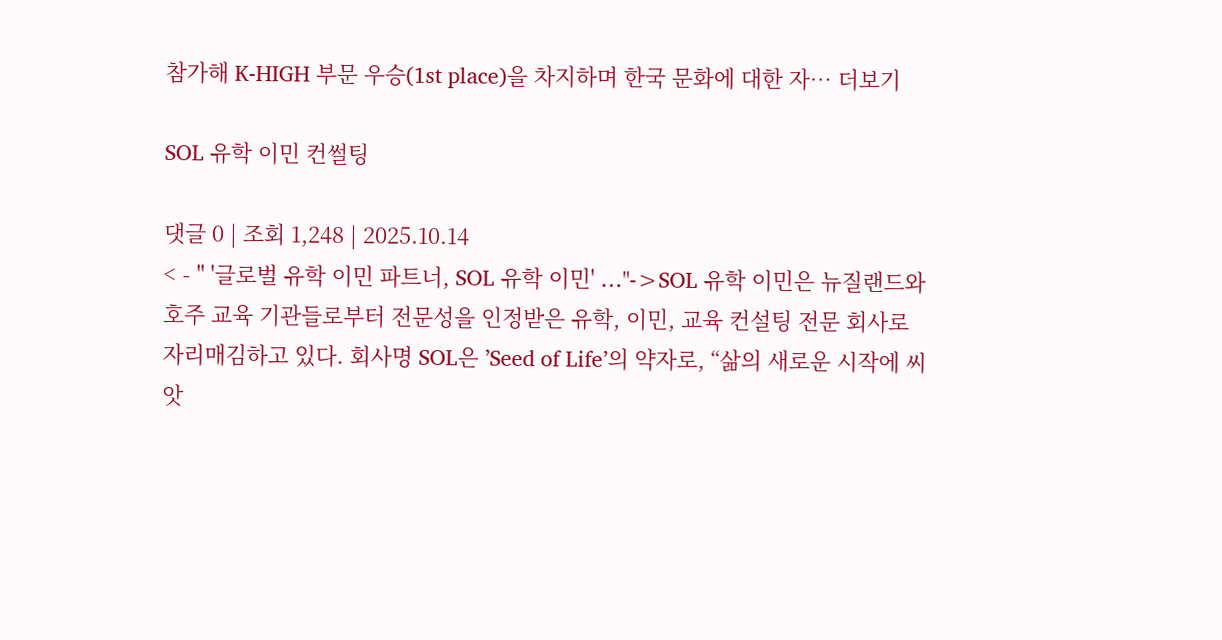참가해 K-HIGH 부문 우승(1st place)을 차지하며 한국 문화에 대한 자… 더보기

SOL 유학 이민 컨썰팅

댓글 0 | 조회 1,248 | 2025.10.14
< - " '글로벌 유학 이민 파트너, SOL 유학 이민' …"->SOL 유학 이민은 뉴질랜드와 호주 교육 기관들로부터 전문성을 인정받은 유학, 이민, 교육 컨설팅 전문 회사로 자리매김하고 있다. 회사명 SOL은 ’Seed of Life’의 약자로, “삶의 새로운 시작에 씨앗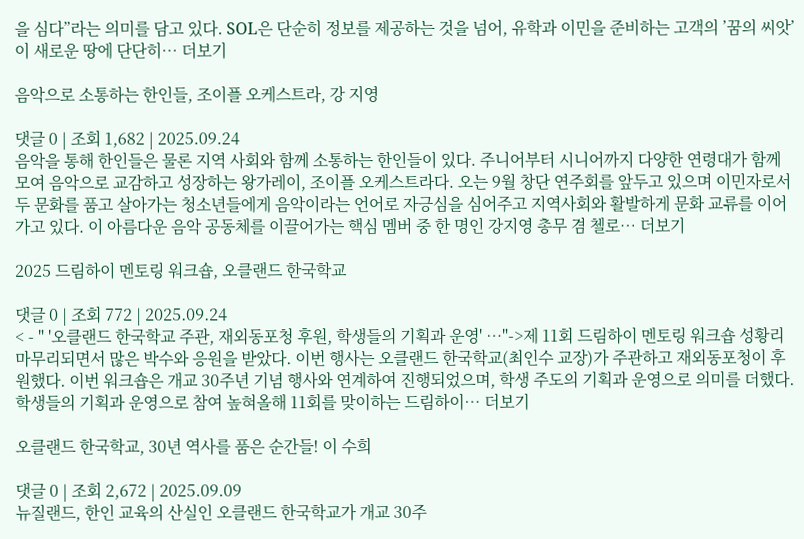을 심다”라는 의미를 담고 있다. SOL은 단순히 정보를 제공하는 것을 넘어, 유학과 이민을 준비하는 고객의 ’꿈의 씨앗’이 새로운 땅에 단단히… 더보기

음악으로 소통하는 한인들, 조이플 오케스트라, 강 지영

댓글 0 | 조회 1,682 | 2025.09.24
음악을 통해 한인들은 물론 지역 사회와 함께 소통하는 한인들이 있다. 주니어부터 시니어까지 다양한 연령대가 함께 모여 음악으로 교감하고 성장하는 왕가레이, 조이플 오케스트라다. 오는 9월 창단 연주회를 앞두고 있으며 이민자로서 두 문화를 품고 살아가는 청소년들에게 음악이라는 언어로 자긍심을 심어주고 지역사회와 활발하게 문화 교류를 이어가고 있다. 이 아름다운 음악 공동체를 이끌어가는 핵심 멤버 중 한 명인 강지영 총무 겸 첼로… 더보기

2025 드림하이 멘토링 워크숍, 오클랜드 한국학교

댓글 0 | 조회 772 | 2025.09.24
< - " '오클랜드 한국학교 주관, 재외동포청 후원, 학생들의 기획과 운영' …"->제 11회 드림하이 멘토링 워크숍 성황리 마무리되면서 많은 박수와 응원을 받았다. 이번 행사는 오클랜드 한국학교(최인수 교장)가 주관하고 재외동포청이 후원했다. 이번 워크숍은 개교 30주년 기념 행사와 연계하여 진행되었으며, 학생 주도의 기획과 운영으로 의미를 더했다.학생들의 기획과 운영으로 참여 높혀올해 11회를 맞이하는 드림하이… 더보기

오클랜드 한국학교, 30년 역사를 품은 순간들! 이 수희

댓글 0 | 조회 2,672 | 2025.09.09
뉴질랜드, 한인 교육의 산실인 오클랜드 한국학교가 개교 30주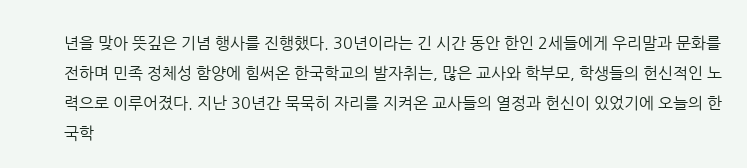년을 맞아 뜻깊은 기념 행사를 진행했다. 30년이라는 긴 시간 동안 한인 2세들에게 우리말과 문화를 전하며 민족 정체성 함양에 힘써온 한국학교의 발자취는, 많은 교사와 학부모, 학생들의 헌신적인 노력으로 이루어졌다. 지난 30년간 묵묵히 자리를 지켜온 교사들의 열정과 헌신이 있었기에 오늘의 한국학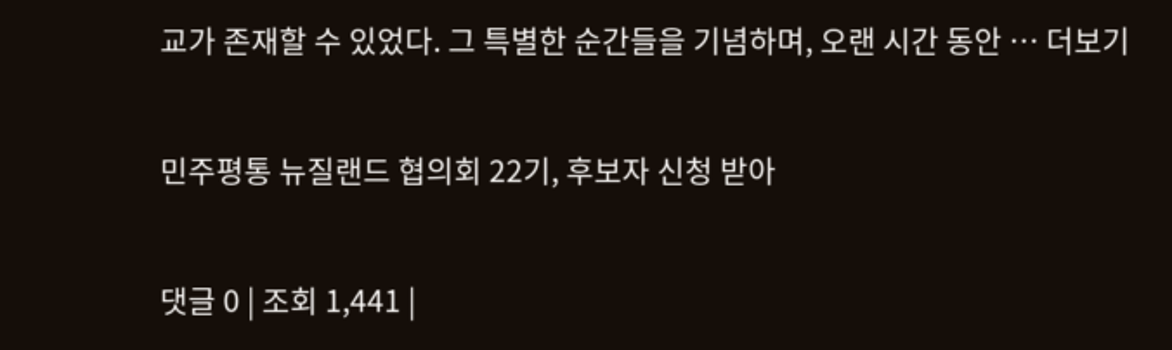교가 존재할 수 있었다. 그 특별한 순간들을 기념하며, 오랜 시간 동안 … 더보기

민주평통 뉴질랜드 협의회 22기, 후보자 신청 받아

댓글 0 | 조회 1,441 |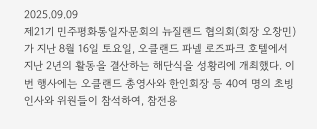2025.09.09
제21기 민주평화통일자문회의 뉴질랜드 협의회(회장 오창민)가 지난 8월 16일 토요일, 오클랜드 파넬 로즈파크 호텔에서 지난 2년의 활동을 결산하는 해단식을 성황리에 개최했다. 이번 행사에는 오클랜드 총영사와 한인회장 등 40여 명의 초빙인사와 위원들이 참석하여, 참전용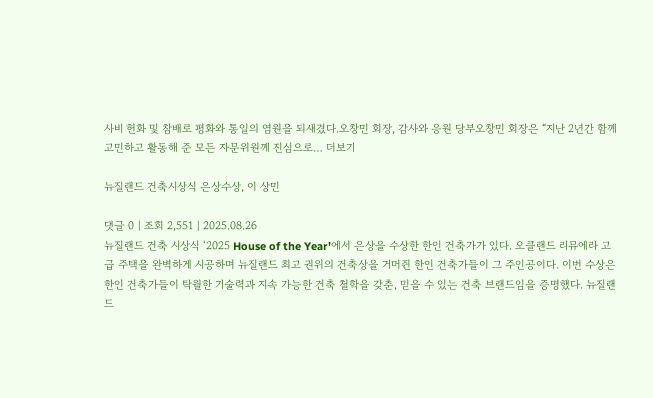사비 헌화 및 참배로 평화와 통일의 염원을 되새겼다.오창민 회장, 감사와 응원 당부오창민 회장은 “지난 2년간 함께 고민하고 활동해 준 모든 자문위원께 진심으로… 더보기

뉴질랜드 건축시상식 은상수상, 이 상민

댓글 0 | 조회 2,551 | 2025.08.26
뉴질랜드 건축 시상식 ‘2025 House of the Year’에서 은상을 수상한 한인 건축가가 있다. 오클랜드 리뮤에라 고급 주택을 완벽하게 시공하며 뉴질랜드 최고 권위의 건축상을 거머쥔 한인 건축가들이 그 주인공이다. 이번 수상은 한인 건축가들이 탁월한 기술력과 지속 가능한 건축 철학을 갖춘, 믿을 수 있는 건축 브랜드임을 증명했다. 뉴질랜드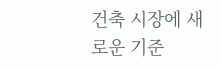건축 시장에 새로운 기준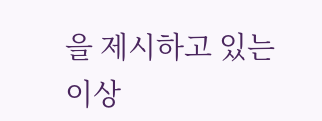을 제시하고 있는 이상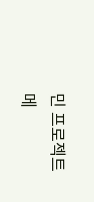민 프로젝트 메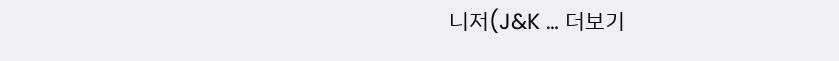니저(J&K … 더보기